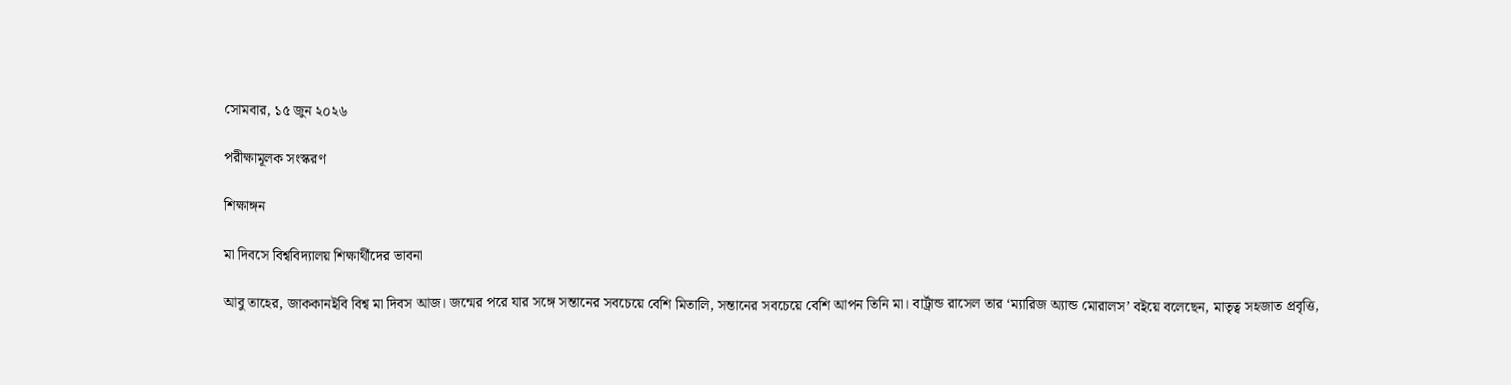সোমবার, ১৫ জুন ২০২৬

পরীক্ষামূলক সংস্করণ

শিক্ষাঙ্গন

মা দিবসে বিশ্ববিদ্যালয় শিক্ষার্থীদের ভাবনা

আবু তাহের, জাককানইবি বিশ্ব মা দিবস আজ। জন্মের পরে যার সঙ্গে সন্তানের সবচেয়ে বেশি মিতালি, সন্তানের সবচেয়ে বেশি আপন তিনি মা। বার্ট্রান্ড রাসেল তার ‘ম্যারিজ অ্যান্ড মোরালস’ বইয়ে বলেছেন, মাতৃত্ব সহজাত প্রবৃত্তি,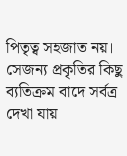পিতৃত্ব সহজাত নয়। সেজন্য প্রকৃতির কিছু ব্যতিক্রম বাদে সর্বত্র দেখা যায়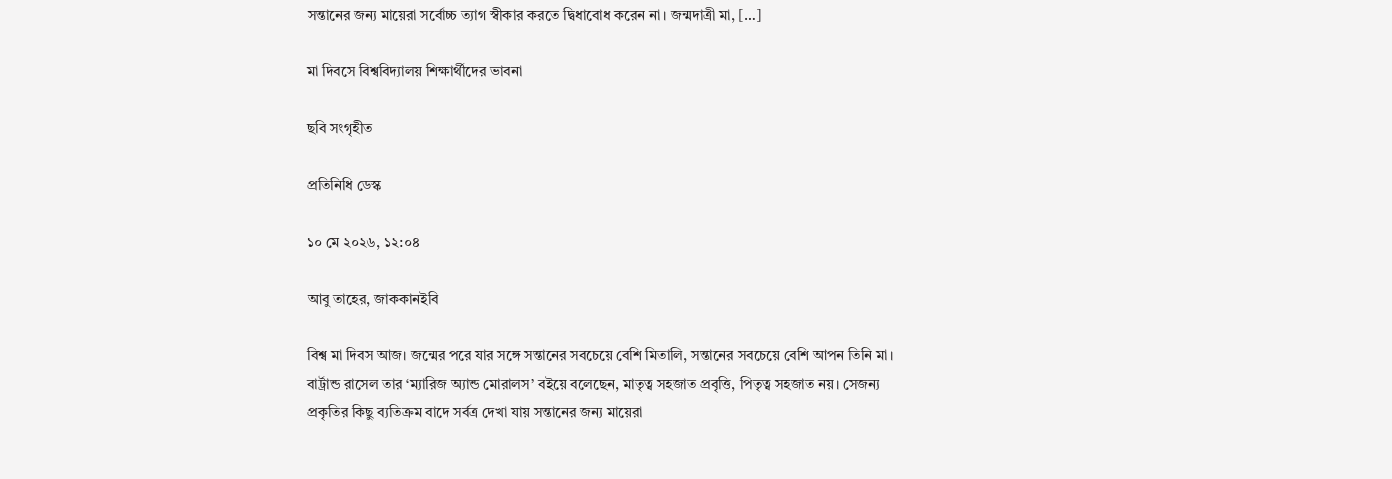সন্তানের জন্য মায়েরা সর্বোচ্চ ত্যাগ স্বীকার করতে দ্বিধাবোধ করেন না। জন্মদাত্রী মা, […]

মা দিবসে বিশ্ববিদ্যালয় শিক্ষার্থীদের ভাবনা

ছবি সংগৃহীত

প্রতিনিধি ডেস্ক

১০ মে ২০২৬, ১২:০৪

আবু তাহের, জাককানইবি

বিশ্ব মা দিবস আজ। জন্মের পরে যার সঙ্গে সন্তানের সবচেয়ে বেশি মিতালি, সন্তানের সবচেয়ে বেশি আপন তিনি মা। বার্ট্রান্ড রাসেল তার ‘ম্যারিজ অ্যান্ড মোরালস’ বইয়ে বলেছেন, মাতৃত্ব সহজাত প্রবৃত্তি, পিতৃত্ব সহজাত নয়। সেজন্য প্রকৃতির কিছু ব্যতিক্রম বাদে সর্বত্র দেখা যায় সন্তানের জন্য মায়েরা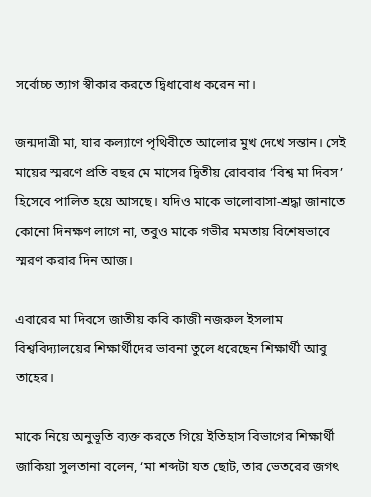সর্বোচ্চ ত্যাগ স্বীকার করতে দ্বিধাবোধ করেন না।

জন্মদাত্রী মা, যার কল্যাণে পৃথিবীতে আলোর মুখ দেখে সন্তান। সেই মায়ের স্মরণে প্রতি বছর মে মাসের দ্বিতীয় রোববার ‘বিশ্ব মা দিবস’ হিসেবে পালিত হয়ে আসছে। যদিও মাকে ভালোবাসা-শ্রদ্ধা জানাতে কোনো দিনক্ষণ লাগে না, তবুও মাকে গভীর মমতায় বিশেষভাবে স্মরণ করার দিন আজ।

এবারের মা দিবসে জাতীয় কবি কাজী নজরুল ইসলাম বিশ্ববিদ্যালয়ের শিক্ষার্থীদের ভাবনা তুলে ধরেছেন শিক্ষার্থী আবু তাহের।

মাকে নিয়ে অনুভূতি ব্যক্ত করতে গিয়ে ইতিহাস বিভাগের শিক্ষার্থী জাকিয়া সুলতানা বলেন, ‘মা শব্দটা যত ছোট, তার ভেতরের জগৎ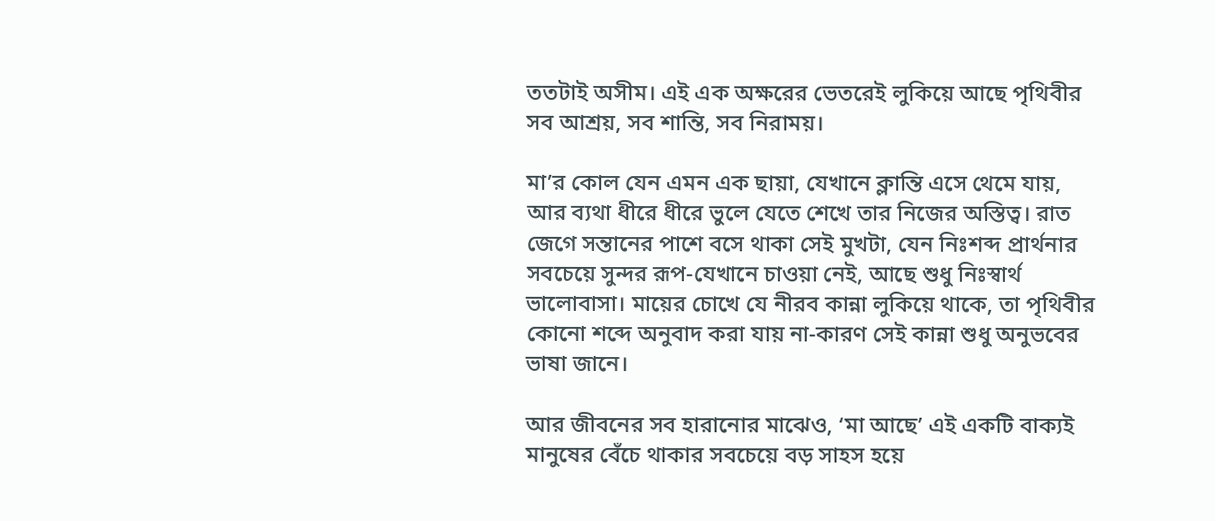ততটাই অসীম। এই এক অক্ষরের ভেতরেই লুকিয়ে আছে পৃথিবীর সব আশ্রয়, সব শান্তি, সব নিরাময়।

মা’র কোল যেন এমন এক ছায়া, যেখানে ক্লান্তি এসে থেমে যায়, আর ব্যথা ধীরে ধীরে ভুলে যেতে শেখে তার নিজের অস্তিত্ব। রাত জেগে সন্তানের পাশে বসে থাকা সেই মুখটা, যেন নিঃশব্দ প্রার্থনার সবচেয়ে সুন্দর রূপ-যেখানে চাওয়া নেই, আছে শুধু নিঃস্বার্থ ভালোবাসা। মায়ের চোখে যে নীরব কান্না লুকিয়ে থাকে, তা পৃথিবীর কোনো শব্দে অনুবাদ করা যায় না-কারণ সেই কান্না শুধু অনুভবের ভাষা জানে।

আর জীবনের সব হারানোর মাঝেও, ‘মা আছে’ এই একটি বাক্যই মানুষের বেঁচে থাকার সবচেয়ে বড় সাহস হয়ে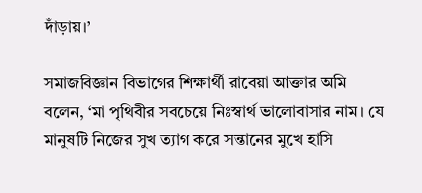দাঁড়ায়।’

সমাজবিজ্ঞান বিভাগের শিক্ষার্থী রাবেয়া আক্তার অমি বলেন, ‘মা পৃথিবীর সবচেয়ে নিঃস্বার্থ ভালোবাসার নাম। যে মানুষটি নিজের সুখ ত্যাগ করে সন্তানের মুখে হাসি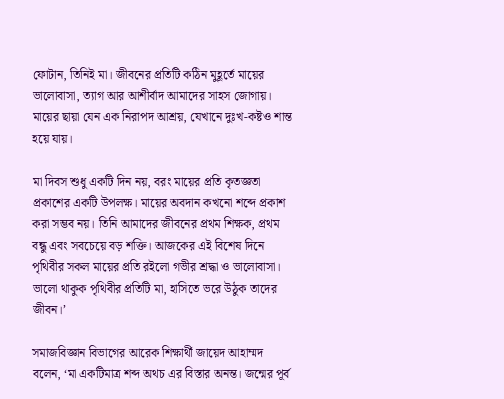ফোটান, তিনিই মা। জীবনের প্রতিটি কঠিন মুহূর্তে মায়ের ভালোবাসা, ত্যাগ আর আশীর্বাদ আমাদের সাহস জোগায়। মায়ের ছায়া যেন এক নিরাপদ আশ্রয়, যেখানে দুঃখ-কষ্টও শান্ত হয়ে যায়।

মা দিবস শুধু একটি দিন নয়, বরং মায়ের প্রতি কৃতজ্ঞতা প্রকাশের একটি উপলক্ষ। মায়ের অবদান কখনো শব্দে প্রকাশ করা সম্ভব নয়। তিনি আমাদের জীবনের প্রথম শিক্ষক, প্রথম বন্ধু এবং সবচেয়ে বড় শক্তি। আজকের এই বিশেষ দিনে পৃথিবীর সকল মায়ের প্রতি রইলো গভীর শ্রদ্ধা ও ভালোবাসা। ভালো থাকুক পৃথিবীর প্রতিটি মা, হাসিতে ভরে উঠুক তাদের জীবন।’

সমাজবিজ্ঞান বিভাগের আরেক শিক্ষার্থী জায়েদ আহাম্মদ বলেন, ‘মা একটিমাত্র শব্দ অথচ এর বিস্তার অনন্ত। জন্মের পূর্ব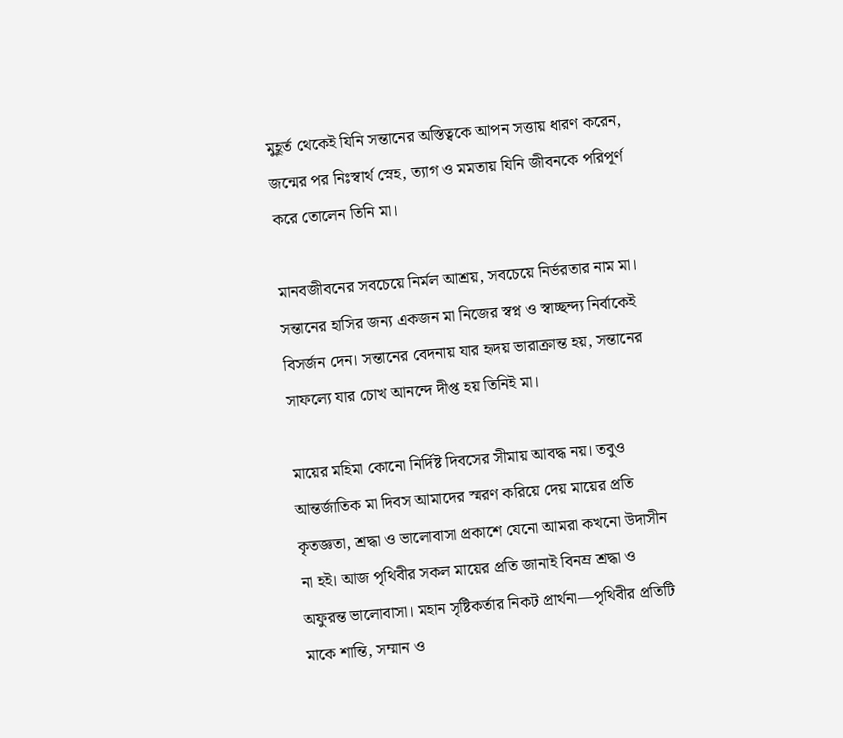মুহূর্ত থেকেই যিনি সন্তানের অস্তিত্বকে আপন সত্তায় ধারণ করেন, জন্মের পর নিঃস্বার্থ স্নেহ, ত্যাগ ও মমতায় যিনি জীবনকে পরিপূর্ণ করে তোলেন তিনি মা।

মানবজীবনের সবচেয়ে নির্মল আশ্রয়, সবচেয়ে নির্ভরতার নাম মা। সন্তানের হাসির জন্য একজন মা নিজের স্বপ্ন ও স্বাচ্ছন্দ্য নির্বাকেই বিসর্জন দেন। সন্তানের বেদনায় যার হৃদয় ভারাক্রান্ত হয়, সন্তানের সাফল্যে যার চোখ আনন্দে দীপ্ত হয় তিনিই মা।

মায়ের মহিমা কোনো নির্দিষ্ট দিবসের সীমায় আবদ্ধ নয়। তবুও আন্তর্জাতিক মা দিবস আমাদের স্মরণ করিয়ে দেয় মায়ের প্রতি কৃতজ্ঞতা, শ্রদ্ধা ও ভালোবাসা প্রকাশে যেনো আমরা কখনো উদাসীন না হই। আজ পৃথিবীর সকল মায়ের প্রতি জানাই বিনম্র শ্রদ্ধা ও অফুরন্ত ভালোবাসা। মহান সৃষ্টিকর্তার নিকট প্রার্থনা—পৃথিবীর প্রতিটি মাকে শান্তি, সম্মান ও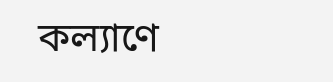কল্যাণে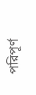পরিপূর্ণ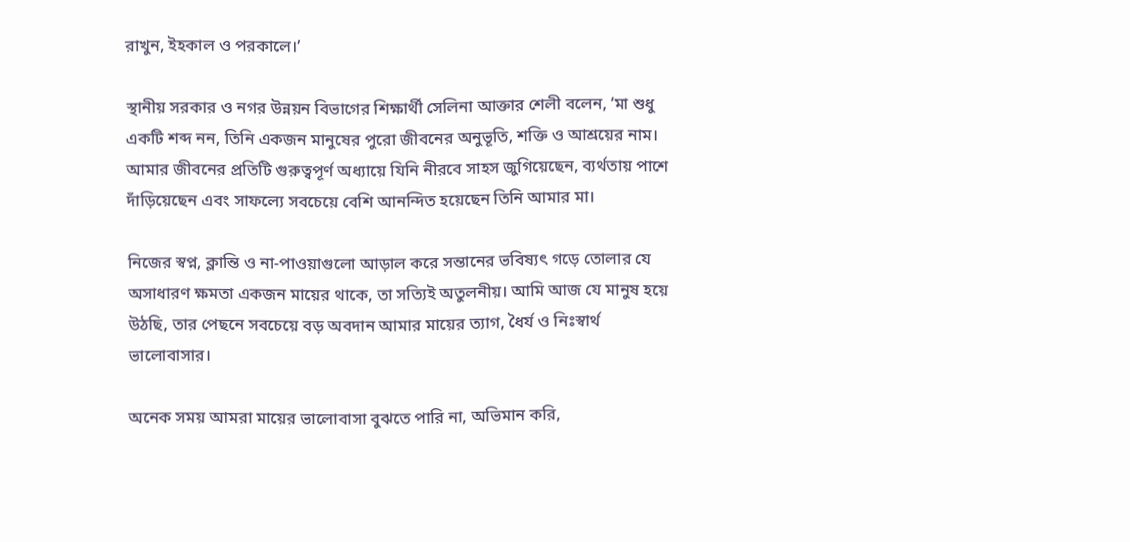রাখুন, ইহকাল ও পরকালে।’

স্থানীয় সরকার ও নগর উন্নয়ন বিভাগের শিক্ষার্থী সেলিনা আক্তার শেলী বলেন, ‘মা শুধু একটি শব্দ নন, তিনি একজন মানুষের পুরো জীবনের অনুভূতি, শক্তি ও আশ্রয়ের নাম। আমার জীবনের প্রতিটি গুরুত্বপূর্ণ অধ্যায়ে যিনি নীরবে সাহস জুগিয়েছেন, ব্যর্থতায় পাশে দাঁড়িয়েছেন এবং সাফল্যে সবচেয়ে বেশি আনন্দিত হয়েছেন তিনি আমার মা।

নিজের স্বপ্ন, ক্লান্তি ও না-পাওয়াগুলো আড়াল করে সন্তানের ভবিষ্যৎ গড়ে তোলার যে অসাধারণ ক্ষমতা একজন মায়ের থাকে, তা সত্যিই অতুলনীয়। আমি আজ যে মানুষ হয়ে উঠছি, তার পেছনে সবচেয়ে বড় অবদান আমার মায়ের ত্যাগ, ধৈর্য ও নিঃস্বার্থ ভালোবাসার।

অনেক সময় আমরা মায়ের ভালোবাসা বুঝতে পারি না, অভিমান করি,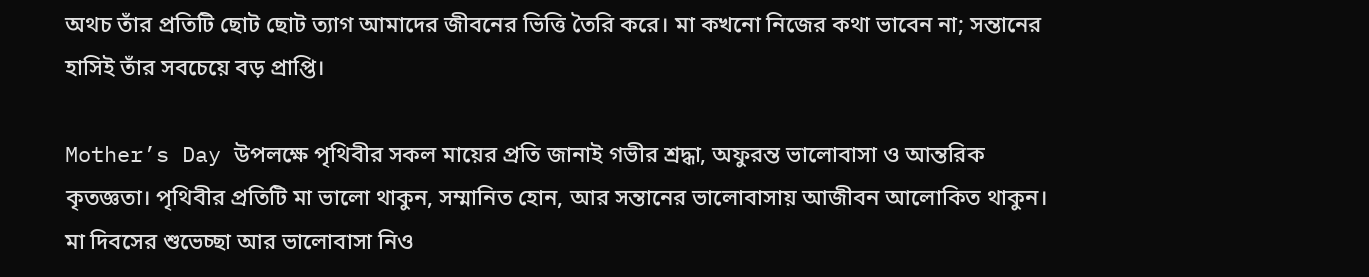অথচ তাঁর প্রতিটি ছোট ছোট ত্যাগ আমাদের জীবনের ভিত্তি তৈরি করে। মা কখনো নিজের কথা ভাবেন না; সন্তানের হাসিই তাঁর সবচেয়ে বড় প্রাপ্তি।

Mother’s Day উপলক্ষে পৃথিবীর সকল মায়ের প্রতি জানাই গভীর শ্রদ্ধা, অফুরন্ত ভালোবাসা ও আন্তরিক কৃতজ্ঞতা। পৃথিবীর প্রতিটি মা ভালো থাকুন, সম্মানিত হোন, আর সন্তানের ভালোবাসায় আজীবন আলোকিত থাকুন। মা দিবসের শুভেচ্ছা আর ভালোবাসা নিও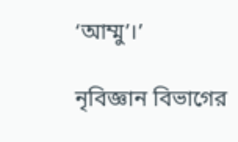‘আম্মু’।’

নৃবিজ্ঞান বিভাগের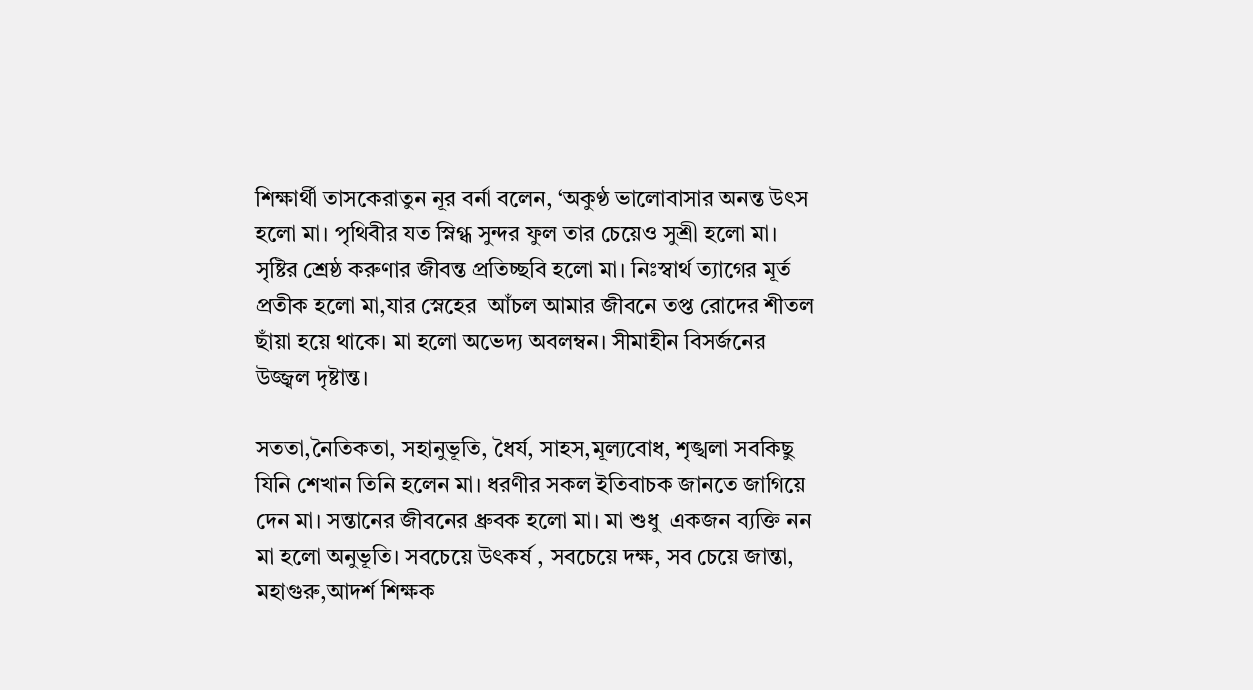শিক্ষার্থী তাসকেরাতুন নূর বর্না বলেন, ‘অকুণ্ঠ ভালোবাসার অনন্ত উৎস হলো মা। পৃথিবীর যত স্নিগ্ধ সুন্দর ফুল তার চেয়েও সুশ্রী হলো মা। সৃষ্টির শ্রেষ্ঠ করুণার জীবন্ত প্রতিচ্ছবি হলো মা। নিঃস্বার্থ ত্যাগের মূর্ত প্রতীক হলো মা,যার স্নেহের  আঁচল আমার জীবনে তপ্ত রোদের শীতল ছাঁয়া হয়ে থাকে। মা হলো অভেদ্য অবলম্বন। সীমাহীন বিসর্জনের উজ্জ্বল দৃষ্টান্ত।

সততা,নৈতিকতা, সহানুভূতি, ধৈর্য, সাহস,মূল্যবোধ, শৃঙ্খলা সবকিছু যিনি শেখান তিনি হলেন মা। ধরণীর সকল ইতিবাচক জানতে জাগিয়ে দেন মা। সন্তানের জীবনের ধ্রুবক হলো মা। মা শুধু  একজন ব্যক্তি নন মা হলো অনুভূতি। সবচেয়ে উৎকর্ষ , সবচেয়ে দক্ষ, সব চেয়ে জান্তা, মহাগুরু,আদর্শ শিক্ষক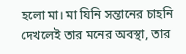হলো মা। মা যিনি সন্তানের চাহনি দেখলেই তার মনের অবস্থা, তার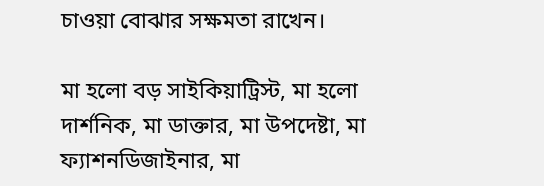চাওয়া বোঝার সক্ষমতা রাখেন।

মা হলো বড় সাইকিয়াট্রিস্ট, মা হলো দার্শনিক, মা ডাক্তার, মা উপদেষ্টা, মা ফ্যাশনডিজাইনার, মা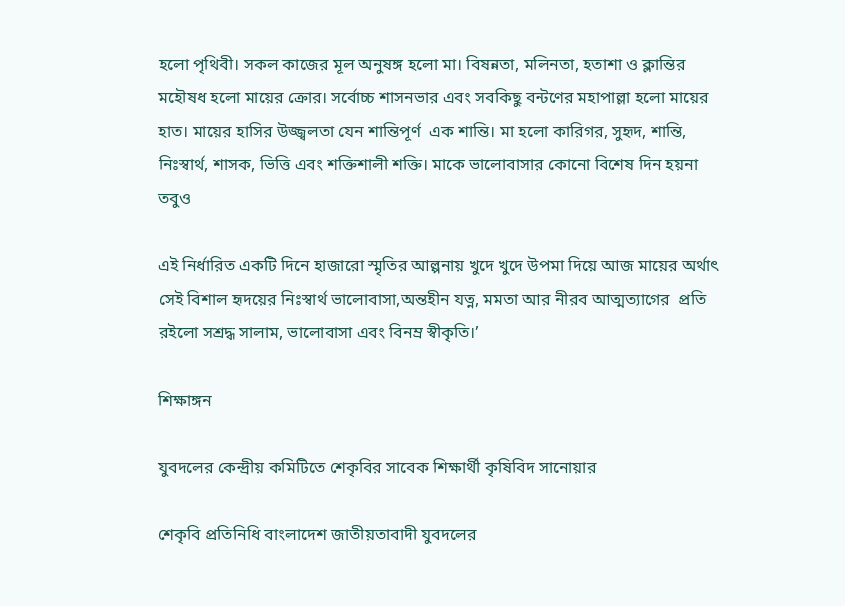হলো পৃথিবী। সকল কাজের মূল অনুষঙ্গ হলো মা। বিষন্নতা, মলিনতা, হতাশা ও ক্লান্তির মহৌষধ হলো মায়ের ক্রোর। সর্বোচ্চ শাসনভার এবং সবকিছু বন্টণের মহাপাল্লা হলো মায়ের হাত। মায়ের হাসির উজ্জ্বলতা যেন শান্তিপূর্ণ  এক শান্তি। মা হলো কারিগর, সুহৃদ, শান্তি, নিঃস্বার্থ, শাসক, ভিত্তি এবং শক্তিশালী শক্তি। মাকে ভালোবাসার কোনো বিশেষ দিন হয়না তবুও

এই নির্ধারিত একটি দিনে হাজারো স্মৃতির আল্পনায় খুদে খুদে উপমা দিয়ে আজ মায়ের অর্থাৎ সেই বিশাল হৃদয়ের নিঃস্বার্থ ভালোবাসা,অন্তহীন যত্ন, মমতা আর নীরব আত্মত্যাগের  প্রতি রইলো সশ্রদ্ধ সালাম, ভালোবাসা এবং বিনম্র স্বীকৃতি।’

শিক্ষাঙ্গন

যুবদলের কেন্দ্রীয় কমিটিতে শেকৃবির সাবেক শিক্ষার্থী কৃষিবিদ সানোয়ার

শেকৃবি প্রতিনিধি বাংলাদেশ জাতীয়তাবাদী যুবদলের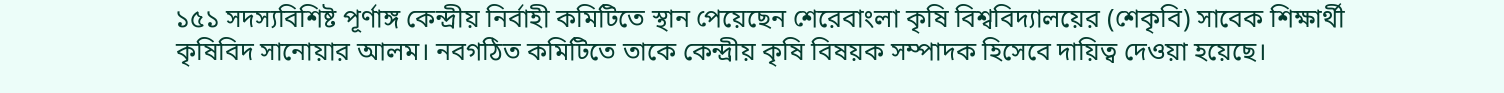১৫১ সদস্যবিশিষ্ট পূর্ণাঙ্গ কেন্দ্রীয় নির্বাহী কমিটিতে স্থান পেয়েছেন শেরেবাংলা কৃষি বিশ্ববিদ্যালয়ের (শেকৃবি) সাবেক শিক্ষার্থী কৃষিবিদ সানোয়ার আলম। নবগঠিত কমিটিতে তাকে কেন্দ্রীয় কৃষি বিষয়ক সম্পাদক হিসেবে দায়িত্ব দেওয়া হয়েছে।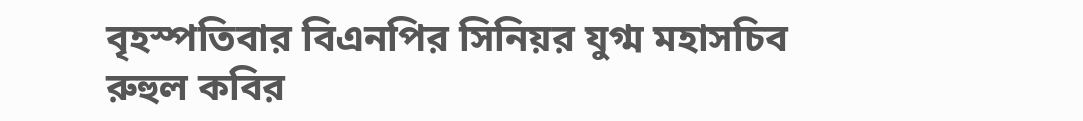বৃহস্পতিবার বিএনপির সিনিয়র যুগ্ম মহাসচিব রুহুল কবির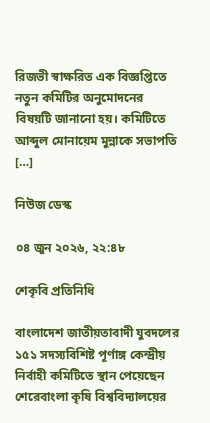রিজভী স্বাক্ষরিত এক বিজ্ঞপ্তিতে নতুন কমিটির অনুমোদনের বিষয়টি জানানো হয়। কমিটিতে আব্দুল মোনায়েম মুন্নাকে সভাপতি […]

নিউজ ডেস্ক

০৪ জুন ২০২৬, ২২:৪৮

শেকৃবি প্রতিনিধি

বাংলাদেশ জাতীয়তাবাদী যুবদলের ১৫১ সদস্যবিশিষ্ট পূর্ণাঙ্গ কেন্দ্রীয় নির্বাহী কমিটিতে স্থান পেয়েছেন শেরেবাংলা কৃষি বিশ্ববিদ্যালয়ের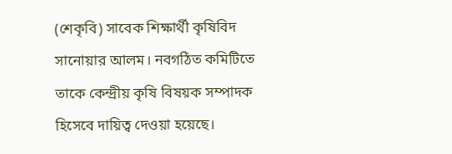(শেকৃবি) সাবেক শিক্ষার্থী কৃষিবিদ সানোয়ার আলম। নবগঠিত কমিটিতে তাকে কেন্দ্রীয় কৃষি বিষয়ক সম্পাদক হিসেবে দায়িত্ব দেওয়া হয়েছে।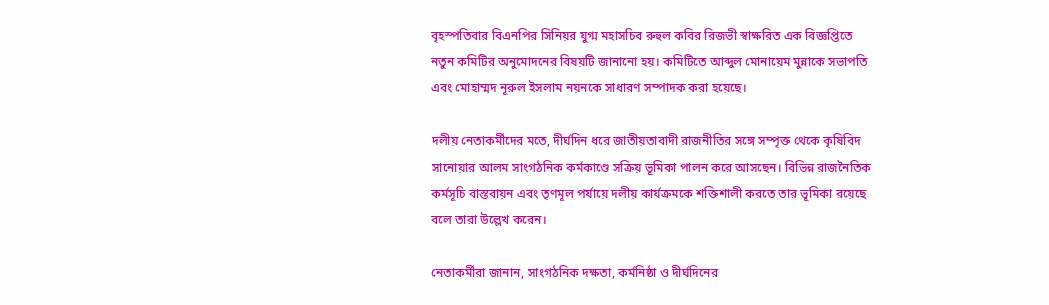বৃহস্পতিবার বিএনপির সিনিয়র যুগ্ম মহাসচিব রুহুল কবির রিজভী স্বাক্ষরিত এক বিজ্ঞপ্তিতে নতুন কমিটির অনুমোদনের বিষয়টি জানানো হয়। কমিটিতে আব্দুল মোনায়েম মুন্নাকে সভাপতি এবং মোহাম্মদ নূরুল ইসলাম নয়নকে সাধারণ সম্পাদক করা হয়েছে।

দলীয় নেতাকর্মীদের মতে, দীর্ঘদিন ধরে জাতীয়তাবাদী রাজনীতির সঙ্গে সম্পৃক্ত থেকে কৃষিবিদ সানোয়ার আলম সাংগঠনিক কর্মকাণ্ডে সক্রিয় ভূমিকা পালন করে আসছেন। বিভিন্ন রাজনৈতিক কর্মসূচি বাস্তবায়ন এবং তৃণমূল পর্যায়ে দলীয় কার্যক্রমকে শক্তিশালী করতে তার ভূমিকা রয়েছে বলে তারা উল্লেখ করেন।

নেতাকর্মীরা জানান, সাংগঠনিক দক্ষতা, কর্মনিষ্ঠা ও দীর্ঘদিনের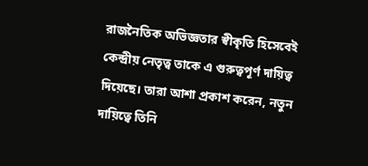রাজনৈতিক অভিজ্ঞতার স্বীকৃতি হিসেবেই কেন্দ্রীয় নেতৃত্ব তাকে এ গুরুত্বপূর্ণ দায়িত্ব দিয়েছে। তারা আশা প্রকাশ করেন, নতুন দায়িত্বে তিনি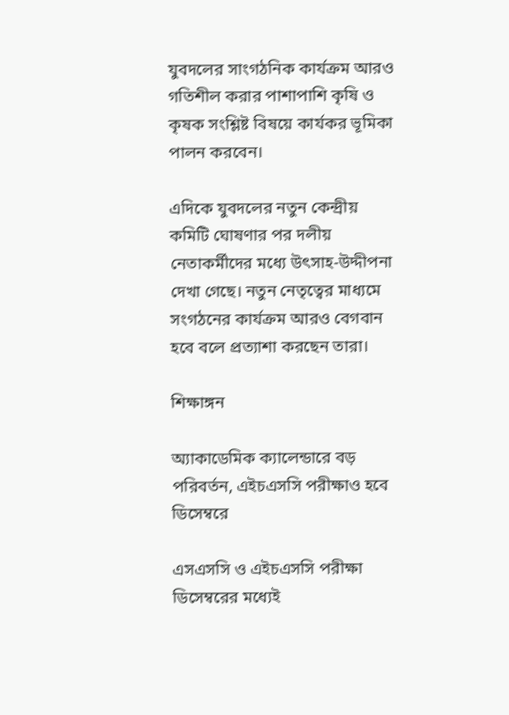যুবদলের সাংগঠনিক কার্যক্রম আরও গতিশীল করার পাশাপাশি কৃষি ও কৃষক সংশ্লিষ্ট বিষয়ে কার্যকর ভূমিকা পালন করবেন।

এদিকে যুবদলের নতুন কেন্দ্রীয় কমিটি ঘোষণার পর দলীয় নেতাকর্মীদের মধ্যে উৎসাহ-উদ্দীপনা দেখা গেছে। নতুন নেতৃত্বের মাধ্যমে সংগঠনের কার্যক্রম আরও বেগবান হবে বলে প্রত্যাশা করছেন তারা।

শিক্ষাঙ্গন

অ্যাকাডেমিক ক্যালেন্ডারে বড় পরিবর্তন, এইচএসসি পরীক্ষাও হবে ডিসেম্বরে

এসএসসি ও এইচএসসি পরীক্ষা ডিসেম্বরের মধ্যেই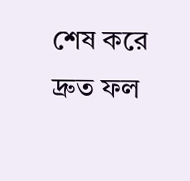শেষ করে দ্রুত ফল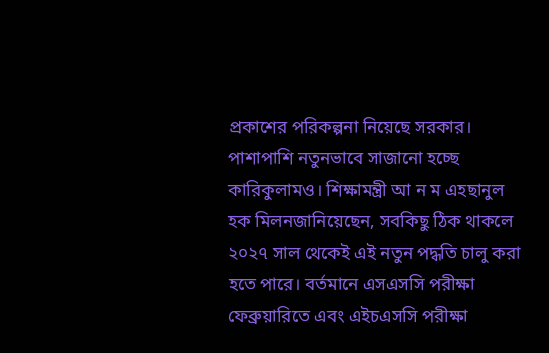প্রকাশের পরিকল্পনা নিয়েছে সরকার। পাশাপাশি নতুনভাবে সাজানো হচ্ছে কারিকুলামও। শিক্ষামন্ত্রী আ ন ম এহছানুল হক মিলনজানিয়েছেন, সবকিছু ঠিক থাকলে ২০২৭ সাল থেকেই এই নতুন পদ্ধতি চালু করা হতে পারে। বর্তমানে এসএসসি পরীক্ষা ফেব্রুয়ারিতে এবং এইচএসসি পরীক্ষা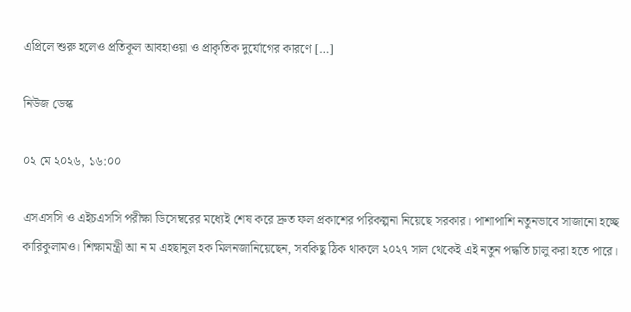এপ্রিলে শুরু হলেও প্রতিকূল আবহাওয়া ও প্রাকৃতিক দুর্যোগের কারণে […]

নিউজ ডেস্ক

০২ মে ২০২৬, ১৬:০০

এসএসসি ও এইচএসসি পরীক্ষা ডিসেম্বরের মধ্যেই শেষ করে দ্রুত ফল প্রকাশের পরিকল্পনা নিয়েছে সরকার। পাশাপাশি নতুনভাবে সাজানো হচ্ছে কারিকুলামও। শিক্ষামন্ত্রী আ ন ম এহছানুল হক মিলনজানিয়েছেন, সবকিছু ঠিক থাকলে ২০২৭ সাল থেকেই এই নতুন পদ্ধতি চালু করা হতে পারে।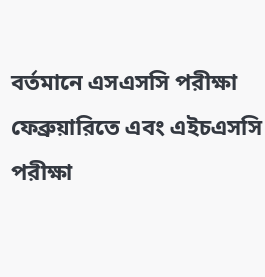বর্তমানে এসএসসি পরীক্ষা ফেব্রুয়ারিতে এবং এইচএসসি পরীক্ষা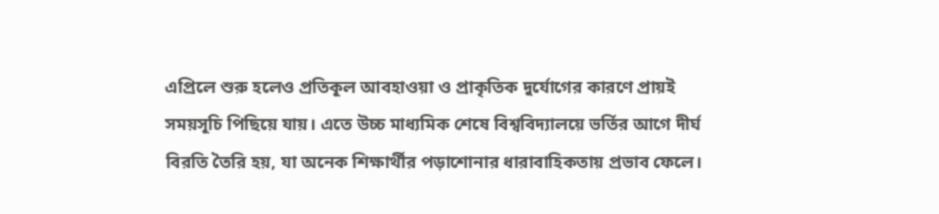এপ্রিলে শুরু হলেও প্রতিকূল আবহাওয়া ও প্রাকৃতিক দুর্যোগের কারণে প্রায়ই সময়সূচি পিছিয়ে যায়। এতে উচ্চ মাধ্যমিক শেষে বিশ্ববিদ্যালয়ে ভর্তির আগে দীর্ঘ বিরতি তৈরি হয়, যা অনেক শিক্ষার্থীর পড়াশোনার ধারাবাহিকতায় প্রভাব ফেলে।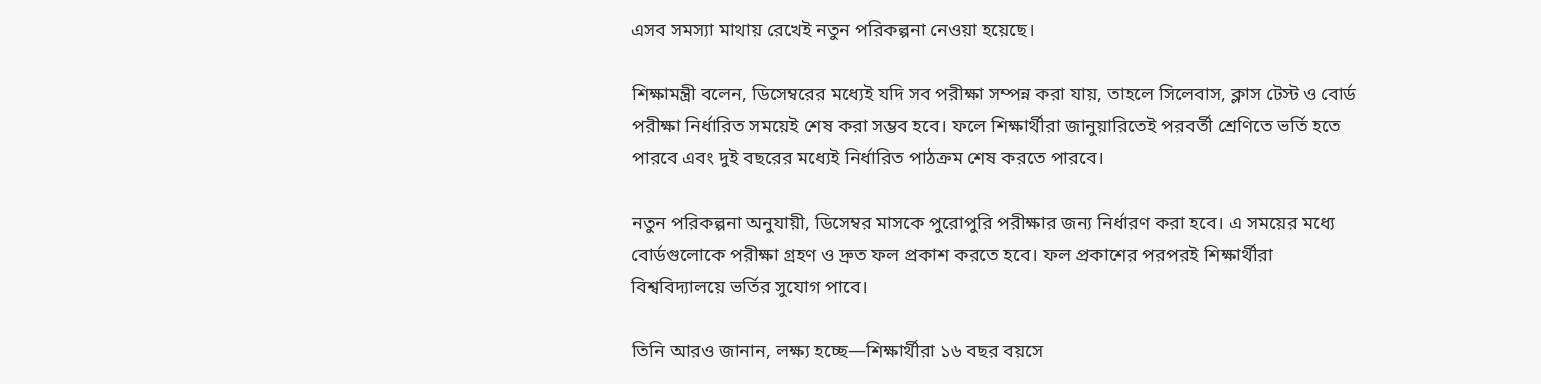এসব সমস্যা মাথায় রেখেই নতুন পরিকল্পনা নেওয়া হয়েছে।

শিক্ষামন্ত্রী বলেন, ডিসেম্বরের মধ্যেই যদি সব পরীক্ষা সম্পন্ন করা যায়, তাহলে সিলেবাস, ক্লাস টেস্ট ও বোর্ড পরীক্ষা নির্ধারিত সময়েই শেষ করা সম্ভব হবে। ফলে শিক্ষার্থীরা জানুয়ারিতেই পরবর্তী শ্রেণিতে ভর্তি হতে পারবে এবং দুই বছরের মধ্যেই নির্ধারিত পাঠক্রম শেষ করতে পারবে।

নতুন পরিকল্পনা অনুযায়ী, ডিসেম্বর মাসকে পুরোপুরি পরীক্ষার জন্য নির্ধারণ করা হবে। এ সময়ের মধ্যে বোর্ডগুলোকে পরীক্ষা গ্রহণ ও দ্রুত ফল প্রকাশ করতে হবে। ফল প্রকাশের পরপরই শিক্ষার্থীরা বিশ্ববিদ্যালয়ে ভর্তির সুযোগ পাবে।

তিনি আরও জানান, লক্ষ্য হচ্ছে—শিক্ষার্থীরা ১৬ বছর বয়সে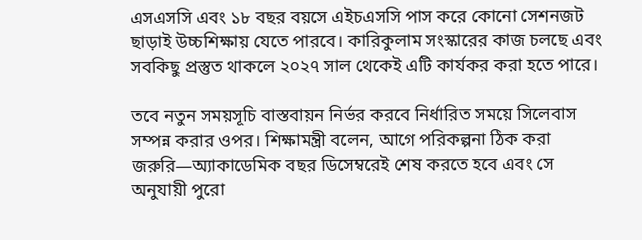এসএসসি এবং ১৮ বছর বয়সে এইচএসসি পাস করে কোনো সেশনজট ছাড়াই উচ্চশিক্ষায় যেতে পারবে। কারিকুলাম সংস্কারের কাজ চলছে এবং সবকিছু প্রস্তুত থাকলে ২০২৭ সাল থেকেই এটি কার্যকর করা হতে পারে।

তবে নতুন সময়সূচি বাস্তবায়ন নির্ভর করবে নির্ধারিত সময়ে সিলেবাস সম্পন্ন করার ওপর। শিক্ষামন্ত্রী বলেন, আগে পরিকল্পনা ঠিক করা জরুরি—অ্যাকাডেমিক বছর ডিসেম্বরেই শেষ করতে হবে এবং সে অনুযায়ী পুরো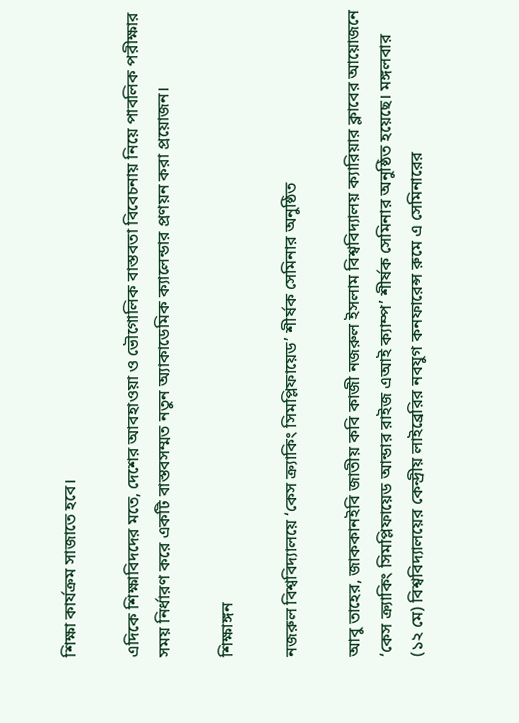শিক্ষা কার্যক্রম সাজাতে হবে।

এদিকে শিক্ষাবিদদের মতে, দেশের আবহাওয়া ও ভৌগোলিক বাস্তবতা বিবেচনায় নিয়ে পাবলিক পরীক্ষার সময় নির্ধারণ করে একটি বাস্তবসম্মত নতুন অ্যাকাডেমিক ক্যালেন্ডার প্রণয়ন করা প্রয়োজন।

শিক্ষাঙ্গন

নজরুল বিশ্ববিদ্যালয়ে ‘কেস ক্র্যাকিং সিমপ্লিফায়েড’ শীর্ষক সেমিনার অনুষ্ঠিত

আবু তাহের, জাককানইবি জাতীয় কবি কাজী নজরুল ইসলাম বিশ্ববিদ্যালয় ক্যারিয়ার ক্লাবের আয়োজনে ‘কেস ক্র্যাকিং সিমপ্লিফায়েড আন্ডার রাইজ এআই ক্যাম্প’ শীর্ষক সেমিনার অনুষ্ঠিত হয়েছে। মঙ্গলবার (১২ মে) বিশ্ববিদ্যালয়ের কেন্দ্রীয় লাইব্রেরির নবযুগ কনফারেন্স রুমে এ সেমিনারের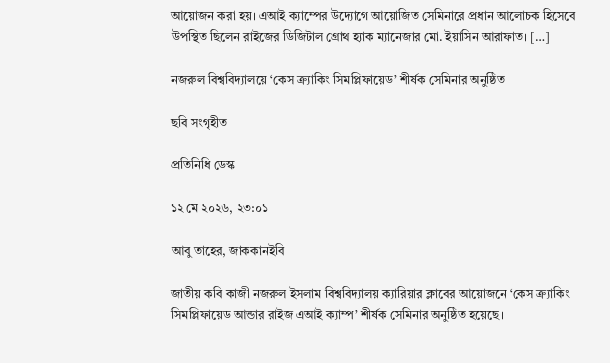আয়োজন করা হয়। এআই ক্যাম্পের উদ্যোগে আয়োজিত সেমিনারে প্রধান আলোচক হিসেবে উপস্থিত ছিলেন রাইজের ডিজিটাল গ্রোথ হ্যাক ম্যানেজার মো. ইয়াসিন আরাফাত। […]

নজরুল বিশ্ববিদ্যালয়ে ‘কেস ক্র্যাকিং সিমপ্লিফায়েড’ শীর্ষক সেমিনার অনুষ্ঠিত

ছবি সংগৃহীত

প্রতিনিধি ডেস্ক

১২ মে ২০২৬, ২৩:০১

আবু তাহের, জাককানইবি

জাতীয় কবি কাজী নজরুল ইসলাম বিশ্ববিদ্যালয় ক্যারিয়ার ক্লাবের আয়োজনে ‘কেস ক্র্যাকিং সিমপ্লিফায়েড আন্ডার রাইজ এআই ক্যাম্প’ শীর্ষক সেমিনার অনুষ্ঠিত হয়েছে।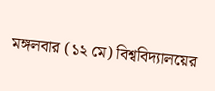মঙ্গলবার (১২ মে) বিশ্ববিদ্যালয়ের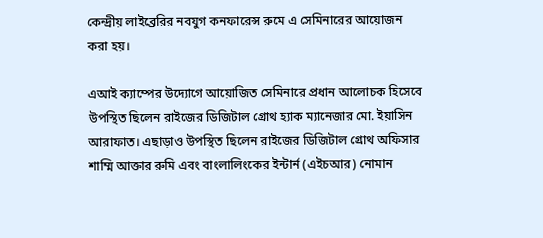কেন্দ্রীয় লাইব্রেরির নবযুগ কনফারেন্স রুমে এ সেমিনারের আয়োজন করা হয়।

এআই ক্যাম্পের উদ্যোগে আয়োজিত সেমিনারে প্রধান আলোচক হিসেবে উপস্থিত ছিলেন রাইজের ডিজিটাল গ্রোথ হ্যাক ম্যানেজার মো. ইয়াসিন আরাফাত। এছাড়াও উপস্থিত ছিলেন রাইজের ডিজিটাল গ্রোথ অফিসার শাম্মি আক্তার রুমি এবং বাংলালিংকের ইন্টার্ন (এইচআর) নোমান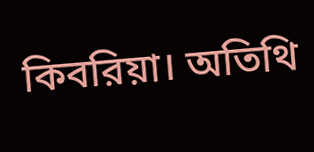কিবরিয়া। অতিথি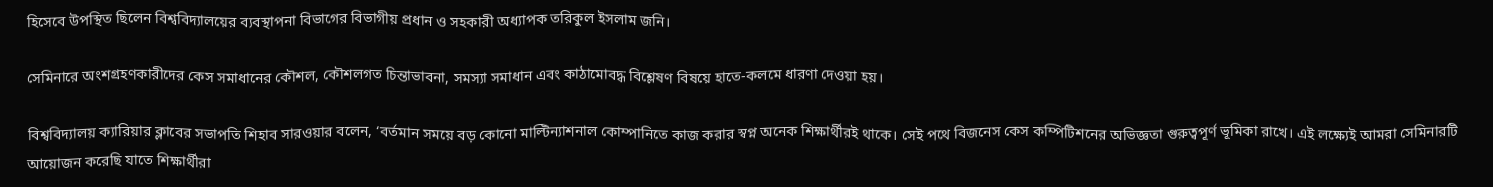হিসেবে উপস্থিত ছিলেন বিশ্ববিদ্যালয়ের ব্যবস্থাপনা বিভাগের বিভাগীয় প্রধান ও সহকারী অধ্যাপক তরিকুল ইসলাম জনি।

সেমিনারে অংশগ্রহণকারীদের কেস সমাধানের কৌশল, কৌশলগত চিন্তাভাবনা, সমস্যা সমাধান এবং কাঠামোবদ্ধ বিশ্লেষণ বিষয়ে হাতে-কলমে ধারণা দেওয়া হয়।

বিশ্ববিদ্যালয় ক্যারিয়ার ক্লাবের সভাপতি শিহাব সারওয়ার বলেন, ‘বর্তমান সময়ে বড় কোনো মাল্টিন্যাশনাল কোম্পানিতে কাজ করার স্বপ্ন অনেক শিক্ষার্থীরই থাকে। সেই পথে বিজনেস কেস কম্পিটিশনের অভিজ্ঞতা গুরুত্বপূর্ণ ভূমিকা রাখে। এই লক্ষ্যেই আমরা সেমিনারটি আয়োজন করেছি যাতে শিক্ষার্থীরা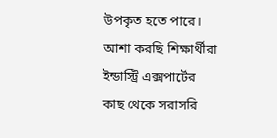উপকৃত হতে পারে। আশা করছি শিক্ষার্থীরা ইন্ডাস্ট্রি এক্সপার্টের কাছ থেকে সরাসরি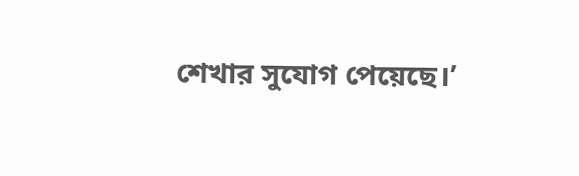শেখার সুযোগ পেয়েছে।’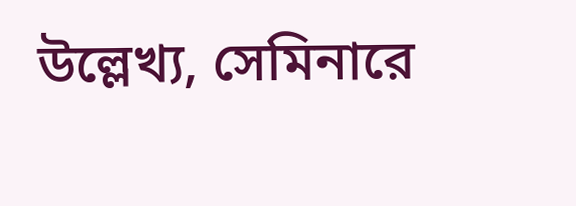উল্লেখ্য, সেমিনারে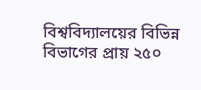বিশ্ববিদ্যালয়ের বিভিন্ন বিভাগের প্রায় ২৫০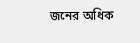জনের অধিক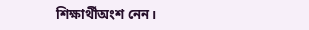শিক্ষার্থীঅংশ নেন।